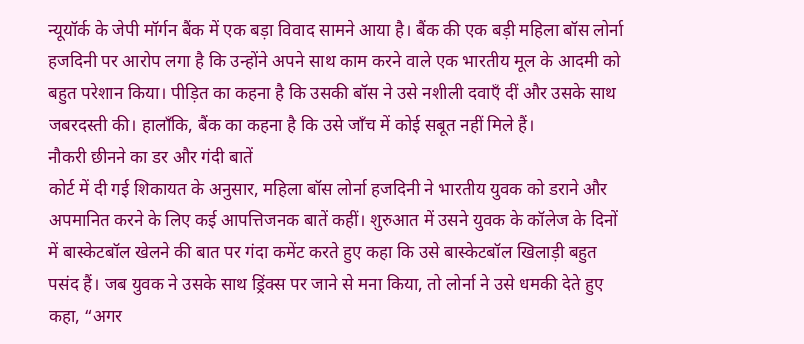न्यूयॉर्क के जेपी मॉर्गन बैंक में एक बड़ा विवाद सामने आया है। बैंक की एक बड़ी महिला बॉस लोर्ना हजदिनी पर आरोप लगा है कि उन्होंने अपने साथ काम करने वाले एक भारतीय मूल के आदमी को बहुत परेशान किया। पीड़ित का कहना है कि उसकी बॉस ने उसे नशीली दवाएँ दीं और उसके साथ जबरदस्ती की। हालाँकि, बैंक का कहना है कि उसे जाँच में कोई सबूत नहीं मिले हैं।
नौकरी छीनने का डर और गंदी बातें
कोर्ट में दी गई शिकायत के अनुसार, महिला बॉस लोर्ना हजदिनी ने भारतीय युवक को डराने और अपमानित करने के लिए कई आपत्तिजनक बातें कहीं। शुरुआत में उसने युवक के कॉलेज के दिनों में बास्केटबॉल खेलने की बात पर गंदा कमेंट करते हुए कहा कि उसे बास्केटबॉल खिलाड़ी बहुत पसंद हैं। जब युवक ने उसके साथ ड्रिंक्स पर जाने से मना किया, तो लोर्ना ने उसे धमकी देते हुए कहा, “अगर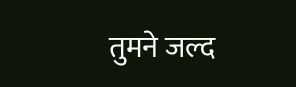तुमने जल्द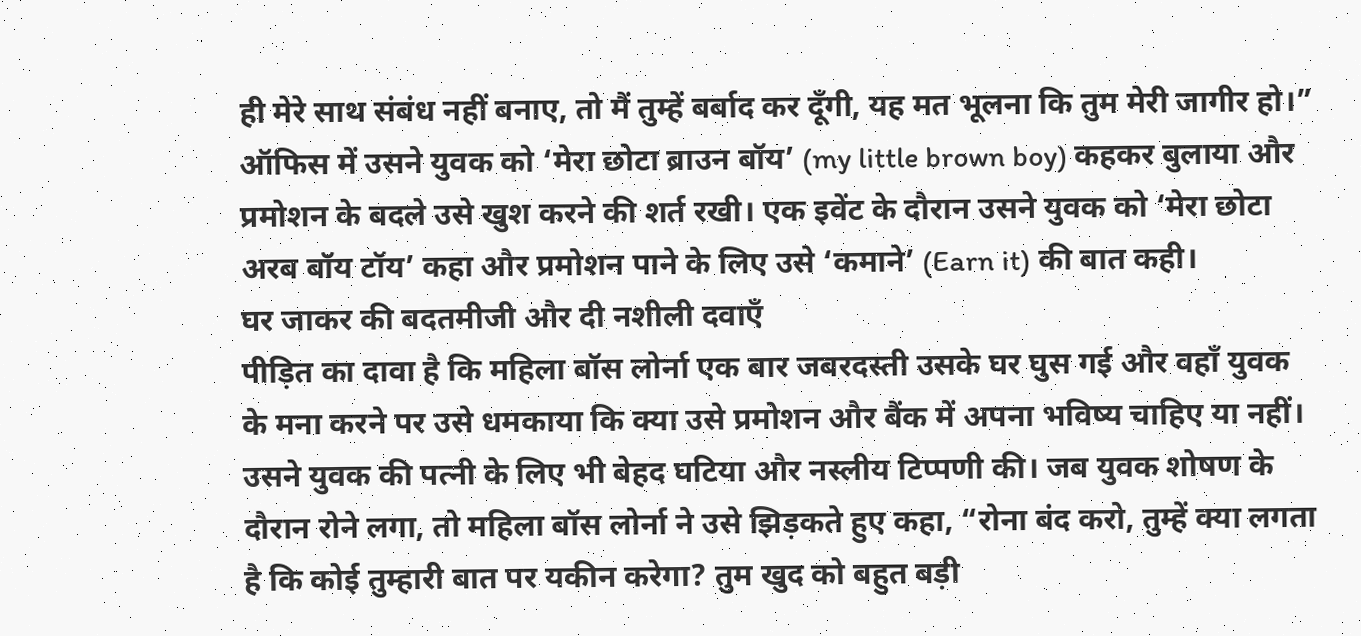ही मेरे साथ संबंध नहीं बनाए, तो मैं तुम्हें बर्बाद कर दूँगी, यह मत भूलना कि तुम मेरी जागीर हो।”
ऑफिस में उसने युवक को ‘मेरा छोटा ब्राउन बॉय’ (my little brown boy) कहकर बुलाया और प्रमोशन के बदले उसे खुश करने की शर्त रखी। एक इवेंट के दौरान उसने युवक को ‘मेरा छोटा अरब बॉय टॉय’ कहा और प्रमोशन पाने के लिए उसे ‘कमाने’ (Earn it) की बात कही।
घर जाकर की बदतमीजी और दी नशीली दवाएँ
पीड़ित का दावा है कि महिला बॉस लोर्ना एक बार जबरदस्ती उसके घर घुस गई और वहाँ युवक के मना करने पर उसे धमकाया कि क्या उसे प्रमोशन और बैंक में अपना भविष्य चाहिए या नहीं। उसने युवक की पत्नी के लिए भी बेहद घटिया और नस्लीय टिप्पणी की। जब युवक शोषण के दौरान रोने लगा, तो महिला बॉस लोर्ना ने उसे झिड़कते हुए कहा, “रोना बंद करो, तुम्हें क्या लगता है कि कोई तुम्हारी बात पर यकीन करेगा? तुम खुद को बहुत बड़ी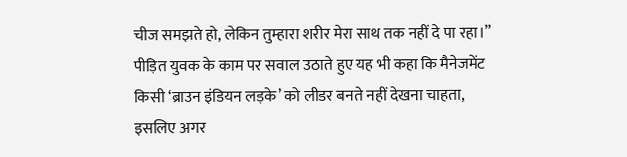चीज समझते हो, लेकिन तुम्हारा शरीर मेरा साथ तक नहीं दे पा रहा।”
पीड़ित युवक के काम पर सवाल उठाते हुए यह भी कहा कि मैनेजमेंट किसी ‘ब्राउन इंडियन लड़के’ को लीडर बनते नहीं देखना चाहता, इसलिए अगर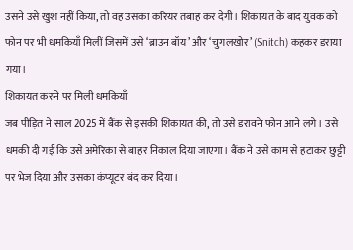उसने उसे खुश नहीं किया, तो वह उसका करियर तबाह कर देगी। शिकायत के बाद युवक को फोन पर भी धमकियाँ मिलीं जिसमें उसे ‘ब्राउन बॉय’ और ‘चुगलखोर’ (Snitch) कहकर डराया गया।
शिकायत करने पर मिली धमकियाँ
जब पीड़ित ने साल 2025 में बैंक से इसकी शिकायत की, तो उसे डरावने फोन आने लगे। उसे धमकी दी गई कि उसे अमेरिका से बाहर निकाल दिया जाएगा। बैंक ने उसे काम से हटाकर छुट्टी पर भेज दिया और उसका कंप्यूटर बंद कर दिया।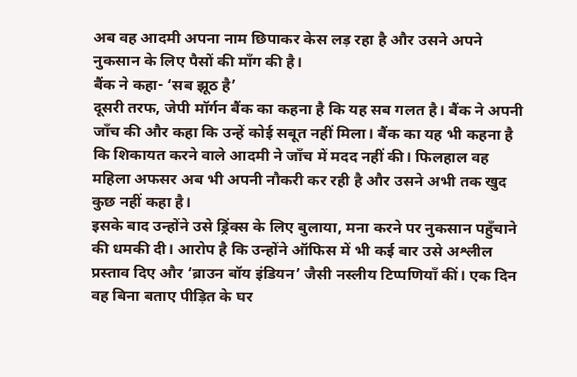अब वह आदमी अपना नाम छिपाकर केस लड़ रहा है और उसने अपने नुकसान के लिए पैसों की माँग की है।
बैंक ने कहा- ‘सब झूठ है’
दूसरी तरफ, जेपी मॉर्गन बैंक का कहना है कि यह सब गलत है। बैंक ने अपनी जाँच की और कहा कि उन्हें कोई सबूत नहीं मिला। बैंक का यह भी कहना है कि शिकायत करने वाले आदमी ने जाँच में मदद नहीं की। फिलहाल वह महिला अफसर अब भी अपनी नौकरी कर रही है और उसने अभी तक खुद कुछ नहीं कहा है।
इसके बाद उन्होंने उसे ड्रिंक्स के लिए बुलाया, मना करने पर नुकसान पहुँचाने की धमकी दी। आरोप है कि उन्होंने ऑफिस में भी कई बार उसे अश्लील प्रस्ताव दिए और ‘ब्राउन बॉय इंडियन’ जैसी नस्लीय टिप्पणियाँ कीं। एक दिन वह बिना बताए पीड़ित के घर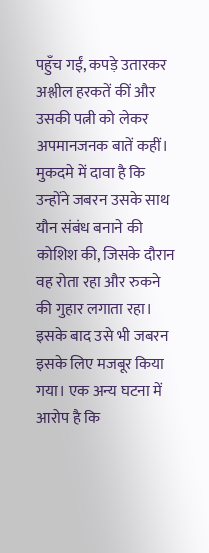पहुँच गईं, कपड़े उतारकर अश्लील हरकतें कीं और उसकी पत्नी को लेकर अपमानजनक बातें कहीं।
मुकदमे में दावा है कि उन्होंने जबरन उसके साथ यौन संबंध बनाने की कोशिश की, जिसके दौरान वह रोता रहा और रुकने की गुहार लगाता रहा। इसके बाद उसे भी जबरन इसके लिए मजबूर किया गया। एक अन्य घटना में आरोप है कि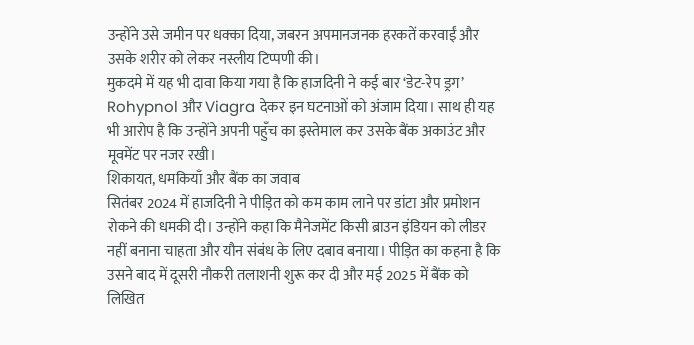उन्होंने उसे जमीन पर धक्का दिया, जबरन अपमानजनक हरकतें करवाईं और उसके शरीर को लेकर नस्लीय टिप्पणी की।
मुकदमे में यह भी दावा किया गया है कि हाजदिनी ने कई बार ‘डेट-रेप ड्रग’ Rohypnol और Viagra देकर इन घटनाओं को अंजाम दिया। साथ ही यह भी आरोप है कि उन्होंने अपनी पहुँच का इस्तेमाल कर उसके बैंक अकाउंट और मूवमेंट पर नजर रखी।
शिकायत, धमकियाँ और बैंक का जवाब
सितंबर 2024 में हाजदिनी ने पीड़ित को कम काम लाने पर डांटा और प्रमोशन रोकने की धमकी दी। उन्होंने कहा कि मैनेजमेंट किसी ब्राउन इंडियन को लीडर नहीं बनाना चाहता और यौन संबंध के लिए दबाव बनाया। पीड़ित का कहना है कि उसने बाद में दूसरी नौकरी तलाशनी शुरू कर दी और मई 2025 में बैंक को लिखित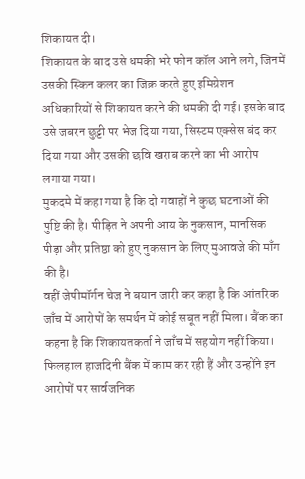शिकायत दी।
शिकायत के बाद उसे धमकी भरे फोन कॉल आने लगे, जिनमें उसकी स्किन कलर का जिक्र करते हुए इमिग्रेशन अधिकारियों से शिकायत करने की धमकी दी गई। इसके बाद उसे जबरन छुट्टी पर भेज दिया गया, सिस्टम एक्सेस बंद कर दिया गया और उसकी छवि खराब करने का भी आरोप लगाया गया।
मुकदमे में कहा गया है कि दो गवाहों ने कुछ घटनाओं की पुष्टि की है। पीड़ित ने अपनी आय के नुकसान, मानसिक पीड़ा और प्रतिष्ठा को हुए नुकसान के लिए मुआवजे की माँग की है।
वहीं जेपीमॉर्गन चेज ने बयान जारी कर कहा है कि आंतरिक जाँच में आरोपों के समर्थन में कोई सबूत नहीं मिला। बैंक का कहना है कि शिकायतकर्ता ने जाँच में सहयोग नहीं किया। फिलहाल हाजदिनी बैंक में काम कर रही हैं और उन्होंने इन आरोपों पर सार्वजनिक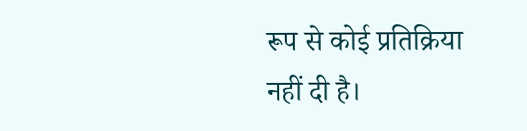रूप से कोई प्रतिक्रिया नहीं दी है।